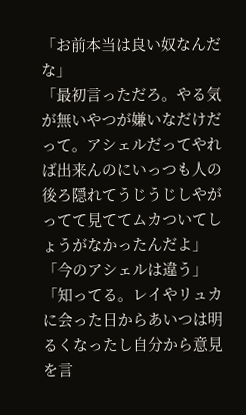「お前本当は良い奴なんだな」
「最初言っただろ。やる気が無いやつが嫌いなだけだって。アシェルだってやれば出来んのにいっつも人の後ろ隠れてうじうじしやがってて見ててムカついてしょうがなかったんだよ」
「今のアシェルは違う」
「知ってる。レイやリュカに会った日からあいつは明るくなったし自分から意見を言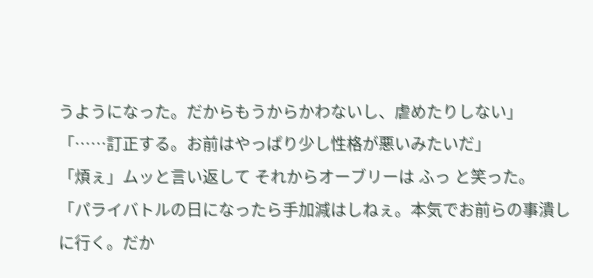うようになった。だからもうからかわないし、虐めたりしない」
「……訂正する。お前はやっぱり少し性格が悪いみたいだ」
「煩ぇ」ムッと言い返して それからオーブリーは ふっ と笑った。
「パライバトルの日になったら手加減はしねぇ。本気でお前らの事潰しに行く。だか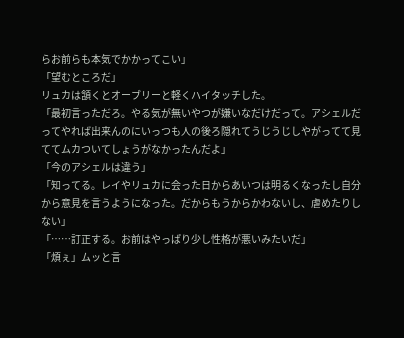らお前らも本気でかかってこい」
「望むところだ」
リュカは頷くとオーブリーと軽くハイタッチした。
「最初言っただろ。やる気が無いやつが嫌いなだけだって。アシェルだってやれば出来んのにいっつも人の後ろ隠れてうじうじしやがってて見ててムカついてしょうがなかったんだよ」
「今のアシェルは違う」
「知ってる。レイやリュカに会った日からあいつは明るくなったし自分から意見を言うようになった。だからもうからかわないし、虐めたりしない」
「……訂正する。お前はやっぱり少し性格が悪いみたいだ」
「煩ぇ」ムッと言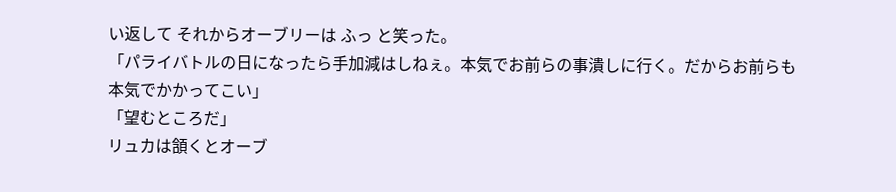い返して それからオーブリーは ふっ と笑った。
「パライバトルの日になったら手加減はしねぇ。本気でお前らの事潰しに行く。だからお前らも本気でかかってこい」
「望むところだ」
リュカは頷くとオーブ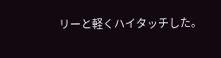リーと軽くハイタッチした。